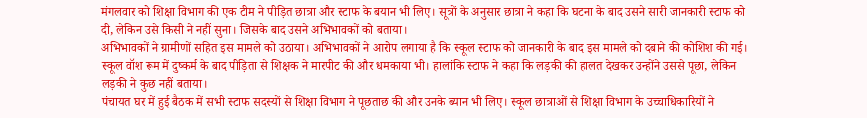मंगलवार को शिक्षा विभाग की एक टीम ने पीड़ित छात्रा और स्टाफ के बयान भी लिए। सूत्रों के अनुसार छात्रा ने कहा कि घटना के बाद उसने सारी जानकारी स्टाफ को दी, लेकिन उसे किसी ने नहीं सुना। जिसके बाद उसने अभिभावकों को बताया।
अभिभावकों ने ग्रामीणों सहित इस मामले को उठाया। अभिभावकों ने आरोप लगाया है कि स्कूल स्टाफ को जानकारी के बाद इस मामले को दबाने की कोशिश की गई।
स्कूल वॉश रूम में दुष्कर्म के बाद पीड़िता से शिक्षक ने मारपीट की और धमकाया भी। हालांकि स्टाफ ने कहा कि लड़की की हालत देखकर उन्होंने उससे पूछा, लेकिन लड़की ने कुछ नहीं बताया।
पंचायत घर में हुई बैठक में सभी स्टाफ सदस्यों से शिक्षा विभाग ने पूछताछ की और उनके ब्यान भी लिए। स्कूल छात्राओं से शिक्षा विभाग के उच्चाधिकारियों ने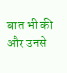बात भी की और उनसे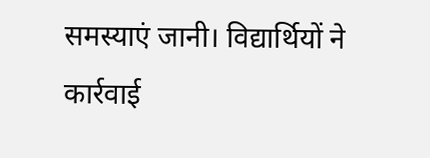समस्याएं जानी। विद्यार्थियों ने कार्रवाई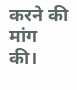करने की मांग की।